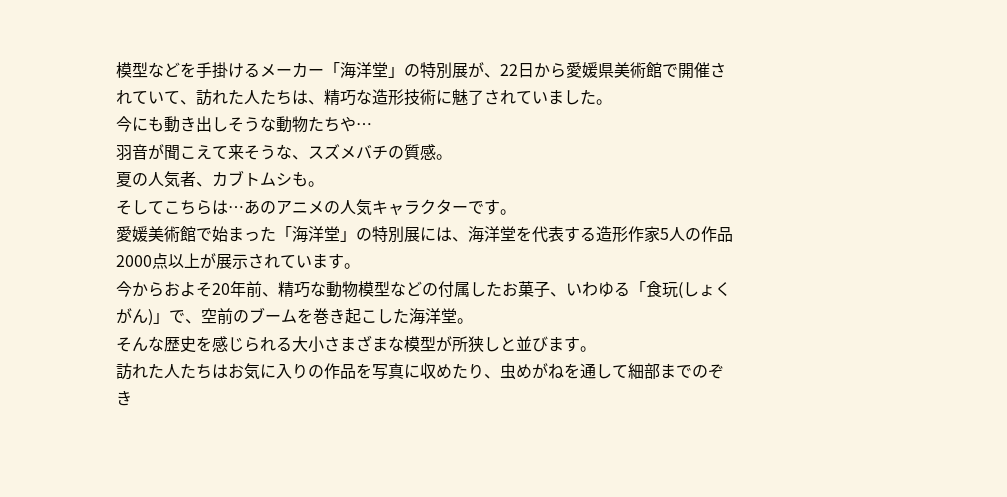模型などを手掛けるメーカー「海洋堂」の特別展が、22日から愛媛県美術館で開催されていて、訪れた人たちは、精巧な造形技術に魅了されていました。
今にも動き出しそうな動物たちや…
羽音が聞こえて来そうな、スズメバチの質感。
夏の人気者、カブトムシも。
そしてこちらは…あのアニメの人気キャラクターです。
愛媛美術館で始まった「海洋堂」の特別展には、海洋堂を代表する造形作家5人の作品2000点以上が展示されています。
今からおよそ20年前、精巧な動物模型などの付属したお菓子、いわゆる「食玩(しょくがん)」で、空前のブームを巻き起こした海洋堂。
そんな歴史を感じられる大小さまざまな模型が所狭しと並びます。
訪れた人たちはお気に入りの作品を写真に収めたり、虫めがねを通して細部までのぞき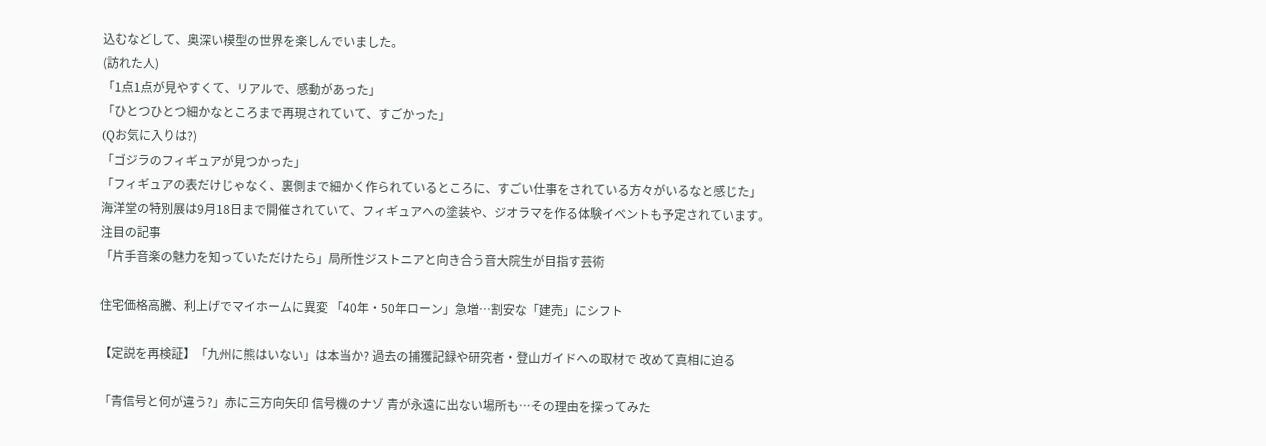込むなどして、奥深い模型の世界を楽しんでいました。
(訪れた人)
「1点1点が見やすくて、リアルで、感動があった」
「ひとつひとつ細かなところまで再現されていて、すごかった」
(Qお気に入りは?)
「ゴジラのフィギュアが見つかった」
「フィギュアの表だけじゃなく、裏側まで細かく作られているところに、すごい仕事をされている方々がいるなと感じた」
海洋堂の特別展は9月18日まで開催されていて、フィギュアへの塗装や、ジオラマを作る体験イベントも予定されています。
注目の記事
「片手音楽の魅力を知っていただけたら」局所性ジストニアと向き合う音大院生が目指す芸術

住宅価格高騰、利上げでマイホームに異変 「40年・50年ローン」急増…割安な「建売」にシフト

【定説を再検証】「九州に熊はいない」は本当か? 過去の捕獲記録や研究者・登山ガイドへの取材で 改めて真相に迫る

「青信号と何が違う?」赤に三方向矢印 信号機のナゾ 青が永遠に出ない場所も…その理由を探ってみた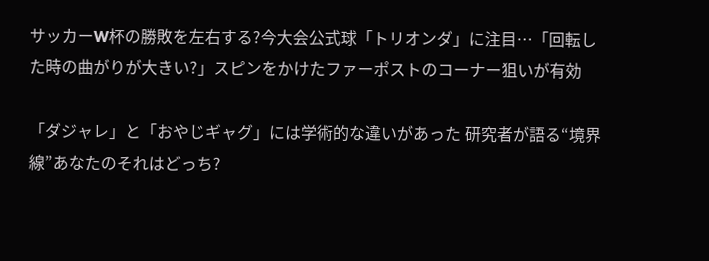サッカーW杯の勝敗を左右する?今大会公式球「トリオンダ」に注目…「回転した時の曲がりが大きい?」スピンをかけたファーポストのコーナー狙いが有効

「ダジャレ」と「おやじギャグ」には学術的な違いがあった 研究者が語る“境界線”あなたのそれはどっち?